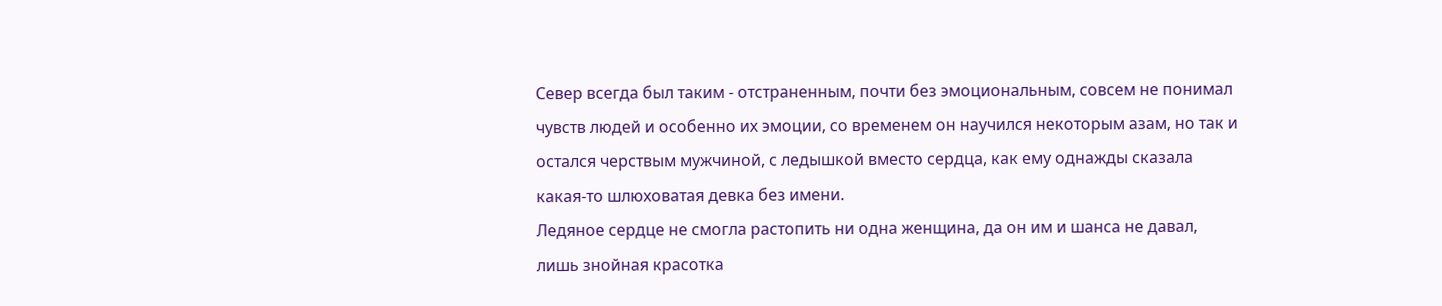Север всегда был таким - отстраненным, почти без эмоциональным, совсем не понимал чувств людей и особенно их эмоции, со временем он научился некоторым азам, но так и остался черствым мужчиной, с ледышкой вместо сердца, как ему однажды сказала какая-то шлюховатая девка без имени.
Ледяное сердце не смогла растопить ни одна женщина, да он им и шанса не давал, лишь знойная красотка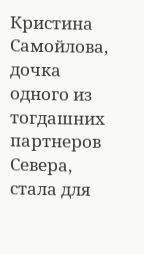Кристина Самойлова, дочка одного из тогдашних партнеров Севера, стала для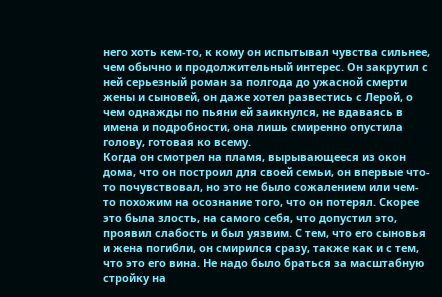него хоть кем-то, к кому он испытывал чувства сильнее, чем обычно и продолжительный интерес. Он закрутил с ней серьезный роман за полгода до ужасной смерти жены и сыновей, он даже хотел развестись с Лерой, о чем однажды по пьяни ей заикнулся, не вдаваясь в имена и подробности, она лишь смиренно опустила голову, готовая ко всему.
Когда он смотрел на пламя, вырывающееся из окон дома, что он построил для своей семьи, он впервые что-то почувствовал, но это не было сожалением или чем-то похожим на осознание того, что он потерял. Скорее это была злость, на самого себя, что допустил это, проявил слабость и был уязвим. С тем, что его сыновья и жена погибли, он смирился сразу, также как и с тем, что это его вина. Не надо было браться за масштабную стройку на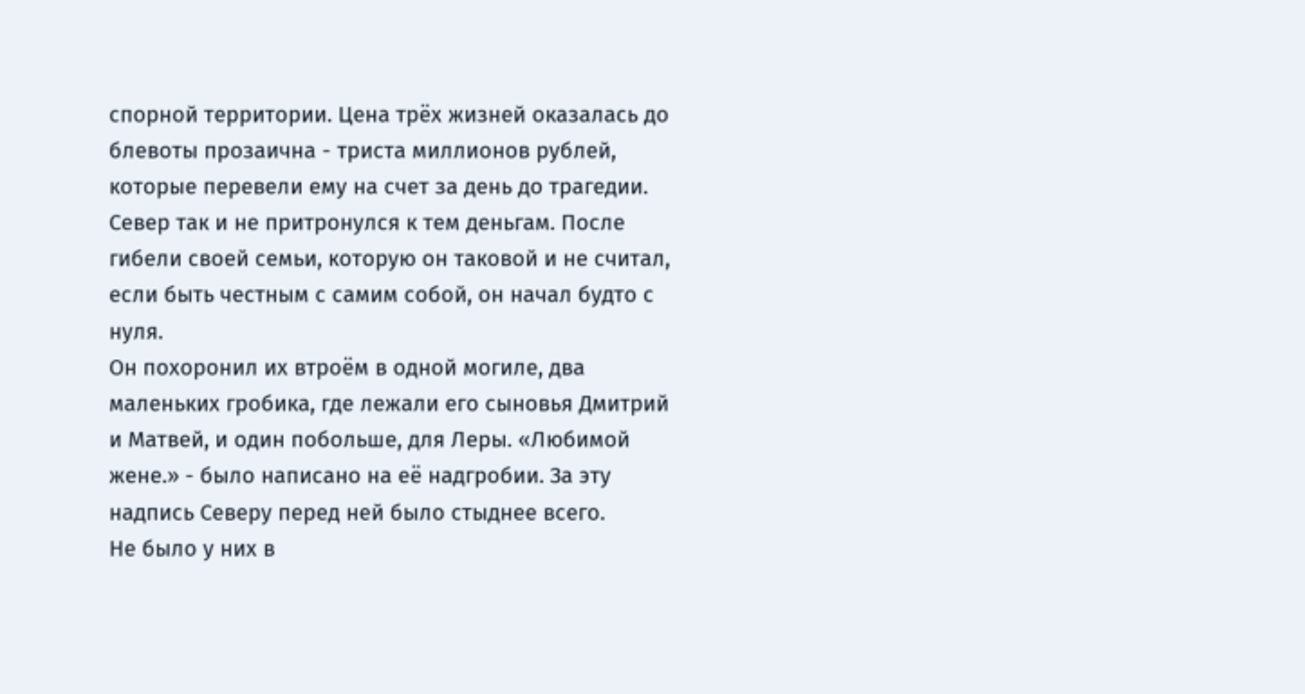спорной территории. Цена трёх жизней оказалась до блевоты прозаична - триста миллионов рублей, которые перевели ему на счет за день до трагедии. Север так и не притронулся к тем деньгам. После гибели своей семьи, которую он таковой и не считал, если быть честным с самим собой, он начал будто с нуля.
Он похоронил их втроём в одной могиле, два маленьких гробика, где лежали его сыновья Дмитрий и Матвей, и один побольше, для Леры. «Любимой жене.» - было написано на её надгробии. За эту надпись Северу перед ней было стыднее всего.
Не было у них в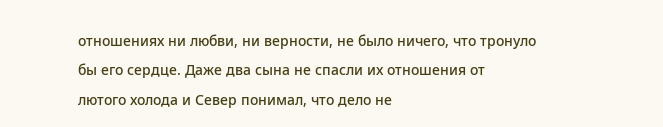отношениях ни любви, ни верности, не было ничего, что тронуло бы его сердце. Даже два сына не спасли их отношения от лютого холода и Север понимал, что дело не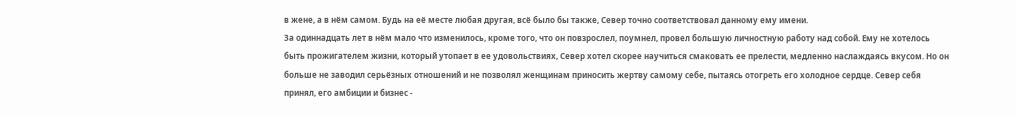в жене, а в нём самом. Будь на её месте любая другая, всё было бы также, Север точно соответствовал данному ему имени.
За одиннадцать лет в нём мало что изменилось, кроме того, что он повзрослел, поумнел, провел большую личностную работу над собой. Ему не хотелось быть прожигателем жизни, который утопает в ее удовольствиях, Север хотел скорее научиться смаковать ее прелести, медленно наслаждаясь вкусом. Но он больше не заводил серьёзных отношений и не позволял женщинам приносить жертву самому себе, пытаясь отогреть его холодное сердце. Север себя принял, его амбиции и бизнес -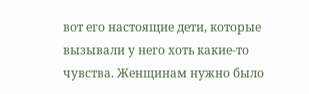вот его настоящие дети, которые вызывали у него хоть какие-то чувства. Женщинам нужно было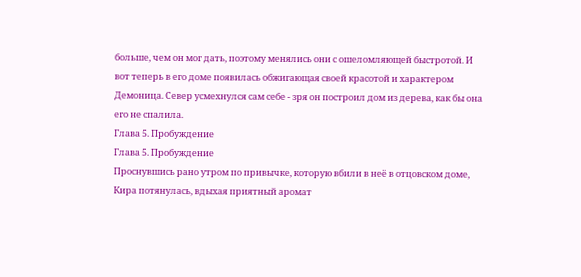больше, чем он мог дать, поэтому менялись они с ошеломляющей быстротой. И вот теперь в его доме появилась обжигающая своей красотой и характером Демоница. Север усмехнулся сам себе - зря он построил дом из дерева, как бы она его не спалила.
Глава 5. Пробуждение
Глава 5. Пробуждение
Проснувшись рано утром по привычке, которую вбили в неё в отцовском доме, Кира потянулась, вдыхая приятный аромат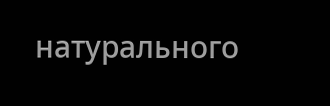натурального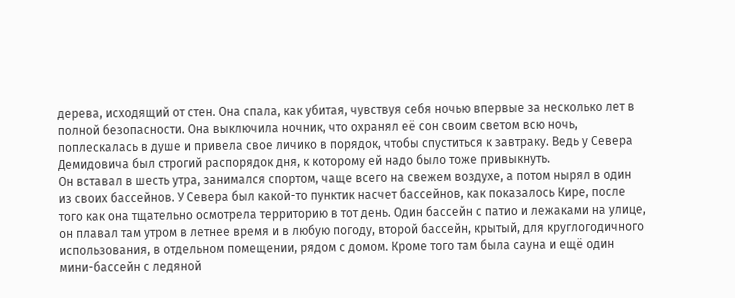дерева, исходящий от стен. Она спала, как убитая, чувствуя себя ночью впервые за несколько лет в полной безопасности. Она выключила ночник, что охранял её сон своим светом всю ночь, поплескалась в душе и привела свое личико в порядок, чтобы спуститься к завтраку. Ведь у Севера Демидовича был строгий распорядок дня, к которому ей надо было тоже привыкнуть.
Он вставал в шесть утра, занимался спортом, чаще всего на свежем воздухе, а потом нырял в один из своих бассейнов. У Севера был какой-то пунктик насчет бассейнов, как показалось Кире, после того как она тщательно осмотрела территорию в тот день. Один бассейн с патио и лежаками на улице, он плавал там утром в летнее время и в любую погоду, второй бассейн, крытый, для круглогодичного использования, в отдельном помещении, рядом с домом. Кроме того там была сауна и ещё один мини-бассейн с ледяной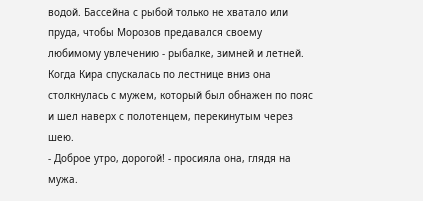водой. Бассейна с рыбой только не хватало или пруда, чтобы Морозов предавался своему любимому увлечению - рыбалке, зимней и летней.
Когда Кира спускалась по лестнице вниз она столкнулась с мужем, который был обнажен по пояс и шел наверх с полотенцем, перекинутым через шею.
- Доброе утро, дорогой! - просияла она, глядя на мужа.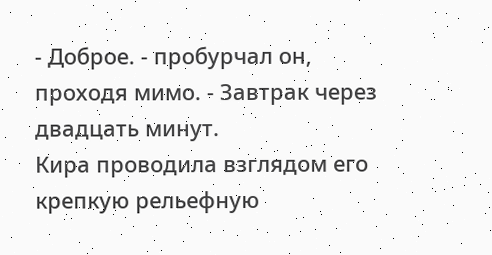- Доброе. - пробурчал он, проходя мимо. - Завтрак через двадцать минут.
Кира проводила взглядом его крепкую рельефную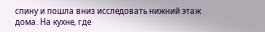спину и пошла вниз исследовать нижний этаж дома. На кухне, где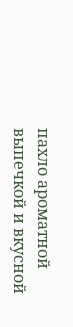пахло ароматной выпечкой и вкусной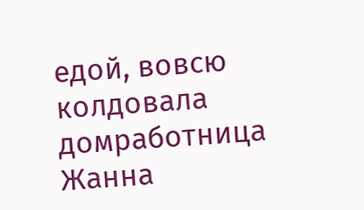едой, вовсю колдовала домработница Жанна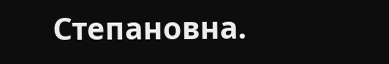Степановна.